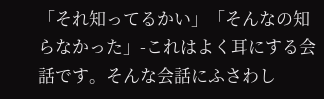「それ知ってるかい」「そんなの知らなかった」-これはよく耳にする会話です。そんな会話にふさわし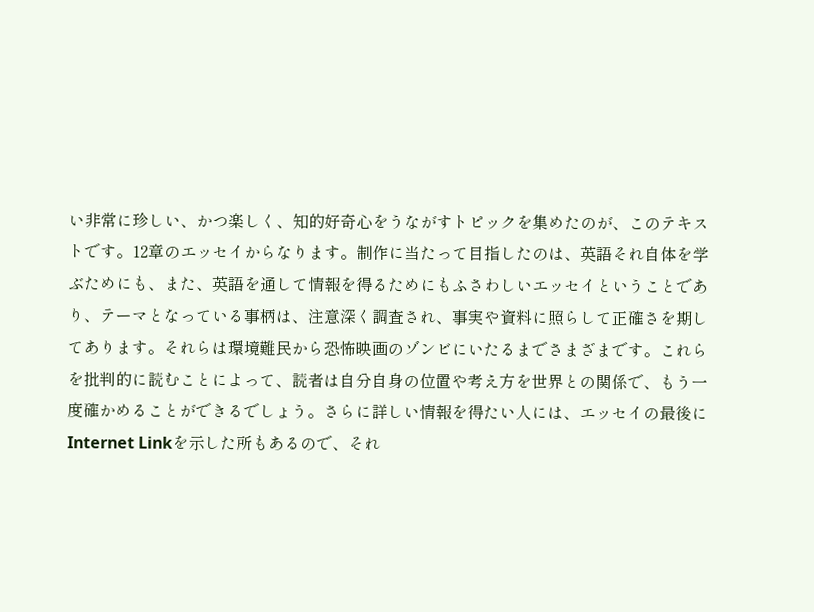い非常に珍しい、かつ楽しく、知的好奇心をうながすトピックを集めたのが、このテキストです。12章のエッセイからなります。制作に当たって目指したのは、英語それ自体を学ぶためにも、また、英語を通して情報を得るためにもふさわしいエッセイということであり、テーマとなっている事柄は、注意深く調査され、事実や資料に照らして正確さを期してあります。それらは環境難民から恐怖映画のゾンビにいたるまでさまざまです。これらを批判的に読むことによって、読者は自分自身の位置や考え方を世界との関係で、もう一度確かめることができるでしょう。さらに詳しい情報を得たい人には、エッセイの最後にInternet Linkを示した所もあるので、それ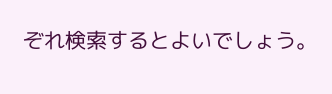ぞれ検索するとよいでしょう。